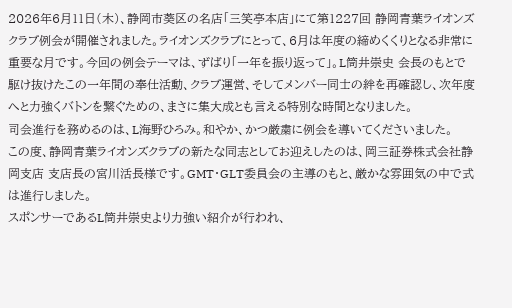2026年6月11日(木)、静岡市葵区の名店「三笑亭本店」にて第1227回 静岡青葉ライオンズクラブ例会が開催されました。ライオンズクラブにとって、6月は年度の締めくくりとなる非常に重要な月です。今回の例会テーマは、ずばり「一年を振り返って」。L筒井崇史 会長のもとで駆け抜けたこの一年間の奉仕活動、クラブ運営、そしてメンバー同士の絆を再確認し、次年度へと力強くバトンを繋ぐための、まさに集大成とも言える特別な時間となりました。
司会進行を務めるのは、L海野ひろみ。和やか、かつ厳粛に例会を導いてくださいました。
この度、静岡青葉ライオンズクラブの新たな同志としてお迎えしたのは、岡三証券株式会社静岡支店 支店長の宮川活長様です。GMT・GLT委員会の主導のもと、厳かな雰囲気の中で式は進行しました。
スポンサーであるL筒井崇史より力強い紹介が行われ、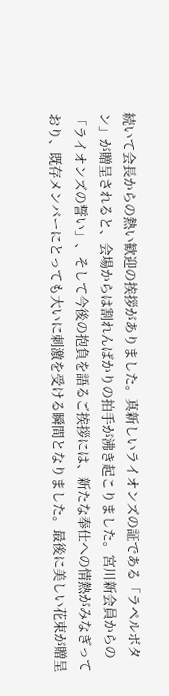続いて会長からの熱い歓迎の挨拶がありました。真新しいライオンズの証である「ラペルボタン」が贈呈されると、会場からは割れんばかりの拍手が沸き起こりました。宮川新会員からの「ライオンズの誓い」、そして今後の抱負を語るご挨拶には、新たな奉仕への情熱がみなぎっており、既存メンバーにとっても大いに刺激を受ける瞬間となりました。最後に美しい花束が贈呈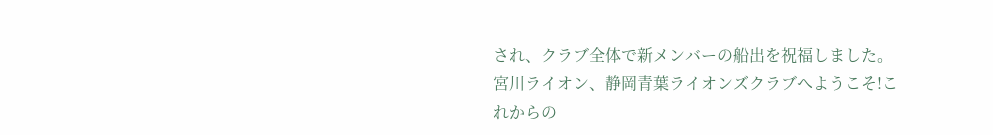され、クラブ全体で新メンバーの船出を祝福しました。
宮川ライオン、静岡青葉ライオンズクラブへようこそ!これからの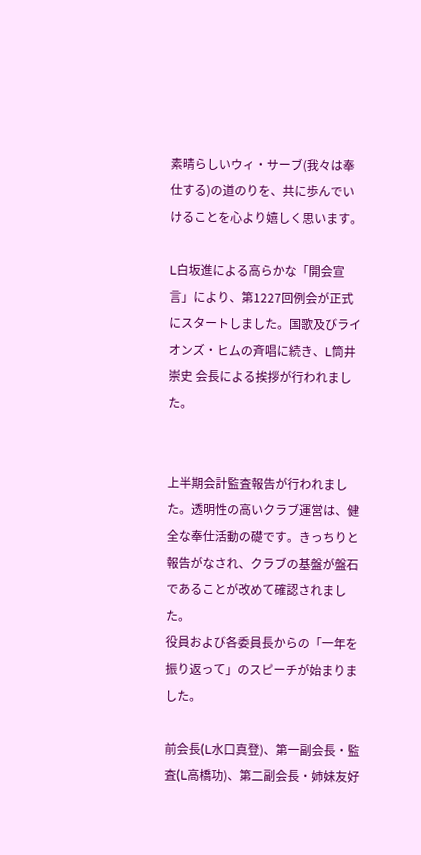素晴らしいウィ・サーブ(我々は奉仕する)の道のりを、共に歩んでいけることを心より嬉しく思います。

L白坂進による高らかな「開会宣言」により、第1227回例会が正式にスタートしました。国歌及びライオンズ・ヒムの斉唱に続き、L筒井崇史 会長による挨拶が行われました。


上半期会計監査報告が行われました。透明性の高いクラブ運営は、健全な奉仕活動の礎です。きっちりと報告がなされ、クラブの基盤が盤石であることが改めて確認されました。
役員および各委員長からの「一年を振り返って」のスピーチが始まりました。

前会長(L水口真登)、第一副会長・監査(L高橋功)、第二副会長・姉妹友好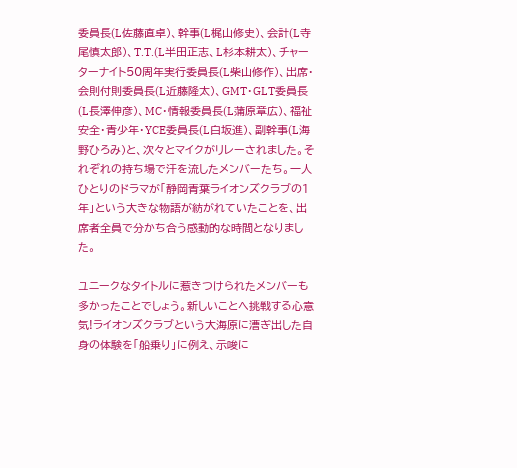委員長(L佐藤直卓)、幹事(L梶山修史)、会計(L寺尾慎太郎)、T.T.(L半田正志、L杉本耕太)、チャーターナイト50周年実行委員長(L柴山修作)、出席・会則付則委員長(L近藤隆太)、GMT・GLT委員長(L長澤伸彦)、MC・情報委員長(L蒲原章広)、福祉安全・青少年・YCE委員長(L白坂進)、副幹事(L海野ひろみ)と、次々とマイクがリレーされました。それぞれの持ち場で汗を流したメンバーたち。一人ひとりのドラマが「静岡青葉ライオンズクラブの1年」という大きな物語が紡がれていたことを、出席者全員で分かち合う感動的な時間となりました。

ユニークなタイトルに惹きつけられたメンバーも多かったことでしょう。新しいことへ挑戦する心意気!ライオンズクラブという大海原に漕ぎ出した自身の体験を「船乗り」に例え、示唆に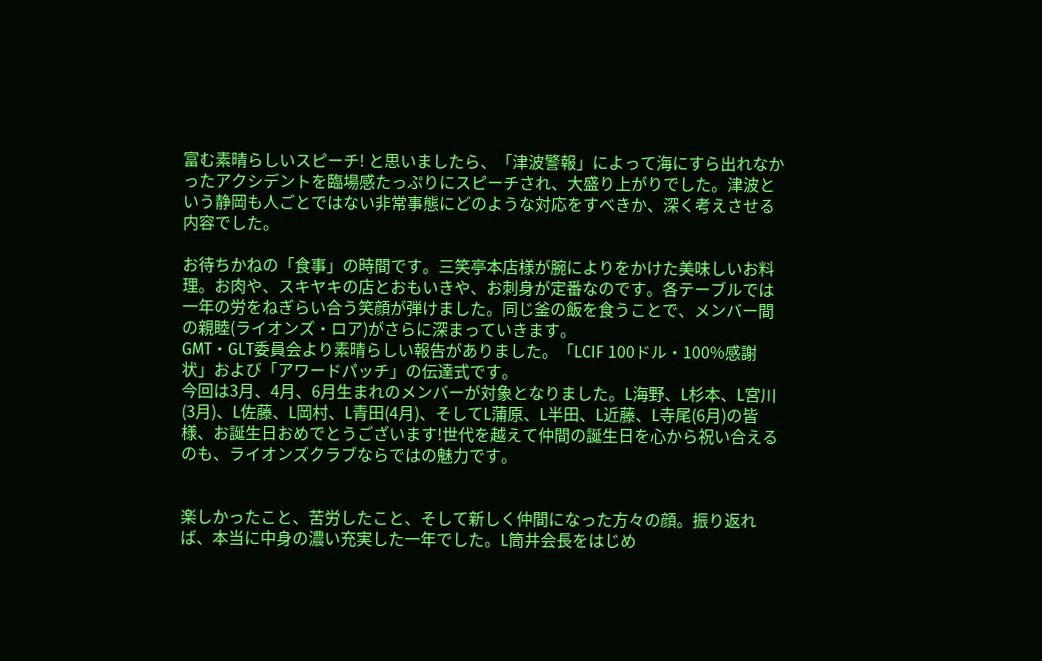富む素晴らしいスピーチ! と思いましたら、「津波警報」によって海にすら出れなかったアクシデントを臨場感たっぷりにスピーチされ、大盛り上がりでした。津波という静岡も人ごとではない非常事態にどのような対応をすべきか、深く考えさせる内容でした。

お待ちかねの「食事」の時間です。三笑亭本店様が腕によりをかけた美味しいお料理。お肉や、スキヤキの店とおもいきや、お刺身が定番なのです。各テーブルでは一年の労をねぎらい合う笑顔が弾けました。同じ釜の飯を食うことで、メンバー間の親睦(ライオンズ・ロア)がさらに深まっていきます。
GMT・GLT委員会より素晴らしい報告がありました。「LCIF 100ドル・100%感謝状」および「アワードパッチ」の伝達式です。
今回は3月、4月、6月生まれのメンバーが対象となりました。L海野、L杉本、L宮川(3月)、L佐藤、L岡村、L青田(4月)、そしてL蒲原、L半田、L近藤、L寺尾(6月)の皆様、お誕生日おめでとうございます!世代を越えて仲間の誕生日を心から祝い合えるのも、ライオンズクラブならではの魅力です。


楽しかったこと、苦労したこと、そして新しく仲間になった方々の顔。振り返れば、本当に中身の濃い充実した一年でした。L筒井会長をはじめ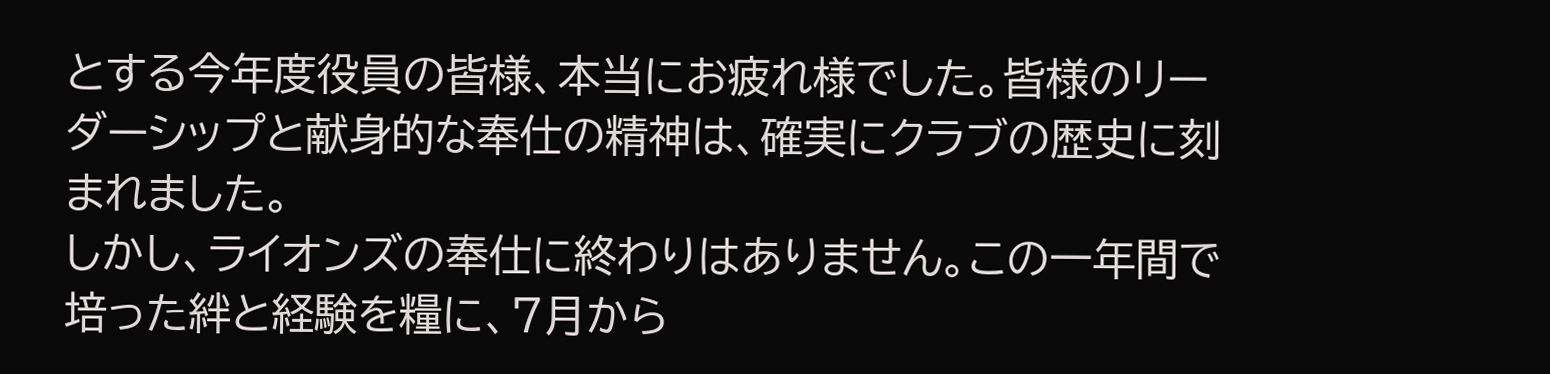とする今年度役員の皆様、本当にお疲れ様でした。皆様のリーダーシップと献身的な奉仕の精神は、確実にクラブの歴史に刻まれました。
しかし、ライオンズの奉仕に終わりはありません。この一年間で培った絆と経験を糧に、7月から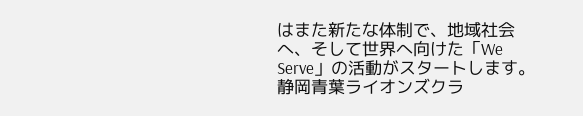はまた新たな体制で、地域社会へ、そして世界へ向けた「We Serve」の活動がスタートします。
静岡青葉ライオンズクラ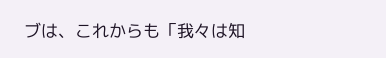ブは、これからも「我々は知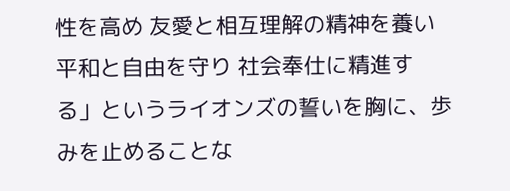性を高め 友愛と相互理解の精神を養い 平和と自由を守り 社会奉仕に精進する」というライオンズの誓いを胸に、歩みを止めることな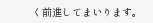く前進してまいります。